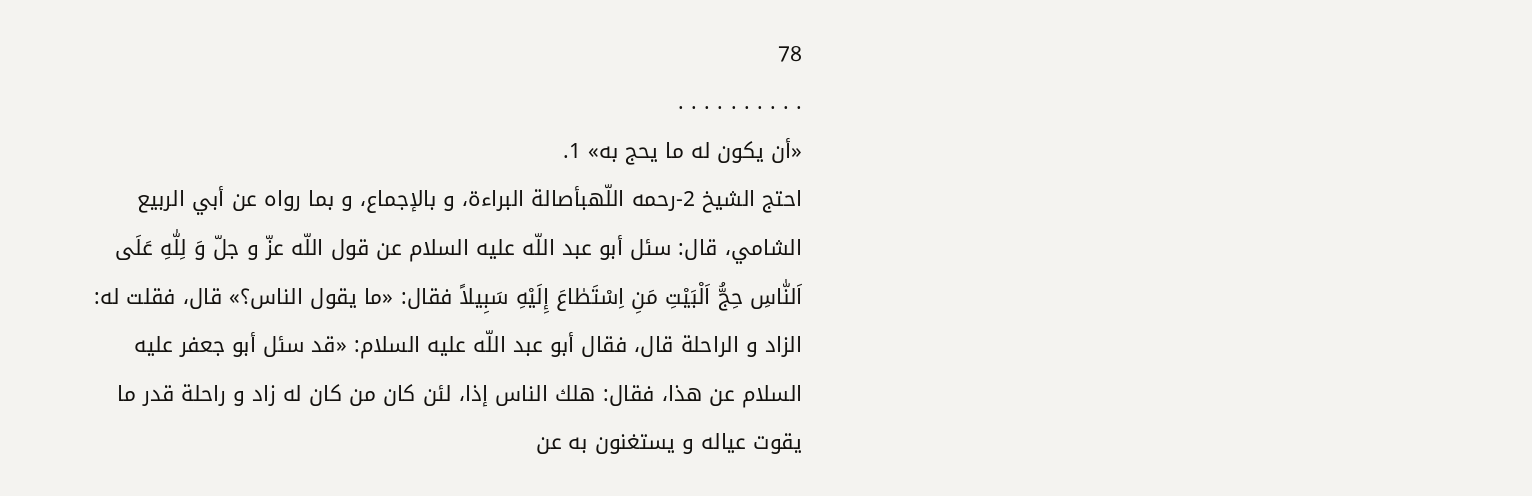78
. . . . . . . . . .
«أن يكون له ما يحج به» 1.
احتج الشيخ 2-رحمه اللّهبأصالة البراءة، و بالإجماع، و بما رواه عن أبي الربيع الشامي، قال: سئل أبو عبد اللّه عليه السلام عن قول اللّه عزّ و جلّ وَ لِلّٰهِ عَلَى اَلنّٰاسِ حِجُّ اَلْبَيْتِ مَنِ اِسْتَطٰاعَ إِلَيْهِ سَبِيلاً فقال: «ما يقول الناس؟» قال، فقلت له: الزاد و الراحلة قال، فقال أبو عبد اللّه عليه السلام: «قد سئل أبو جعفر عليه السلام عن هذا، فقال: هلك الناس إذا، لئن كان من كان له زاد و راحلة قدر ما يقوت عياله و يستغنون به عن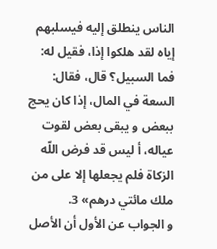الناس ينطلق إليه فيسلبهم إياه لقد هلكوا إذا، فقيل له: فما السبيل؟ قال، فقال: السعة في المال، إذا كان يحج ببعض و يبقى بعض لقوت عياله، أ ليس قد فرض اللّه الزكاة فلم يجعلها إلا على من ملك مائتي درهم» 3.
و الجواب عن الأول أن الأصل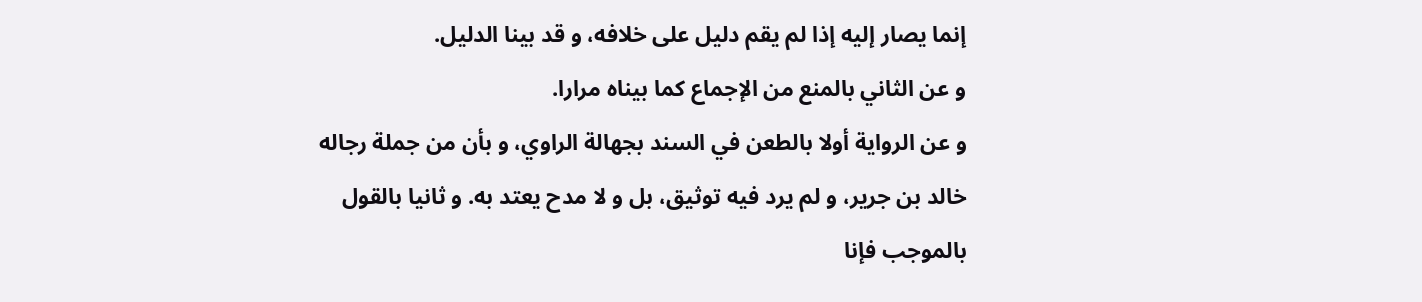إنما يصار إليه إذا لم يقم دليل على خلافه، و قد بينا الدليل.
و عن الثاني بالمنع من الإجماع كما بيناه مرارا.
و عن الرواية أولا بالطعن في السند بجهالة الراوي، و بأن من جملة رجاله خالد بن جرير، و لم يرد فيه توثيق، بل و لا مدح يعتد به. و ثانيا بالقول بالموجب فإنا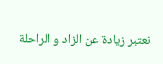نعتبر زيادة عن الزاد و الراحلة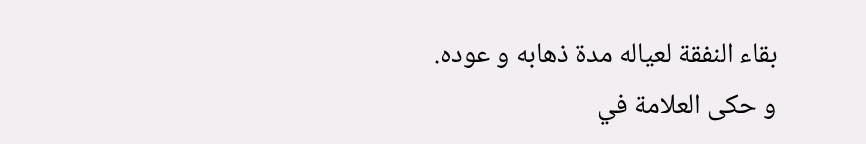بقاء النفقة لعياله مدة ذهابه و عوده.
و حكى العلامة في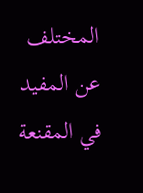المختلف عن المفيد في المقنعة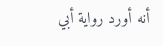أنه أورد رواية أبي